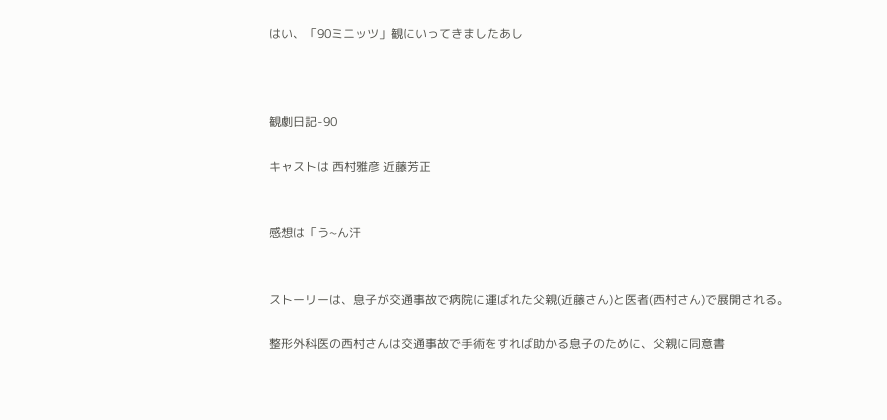はい、「90ミニッツ」観にいってきましたあし



観劇日記-90

キャストは 西村雅彦 近藤芳正


感想は「う~ん汗


ストーリーは、息子が交通事故で病院に運ばれた父親(近藤さん)と医者(西村さん)で展開される。

整形外科医の西村さんは交通事故で手術をすれば助かる息子のために、父親に同意書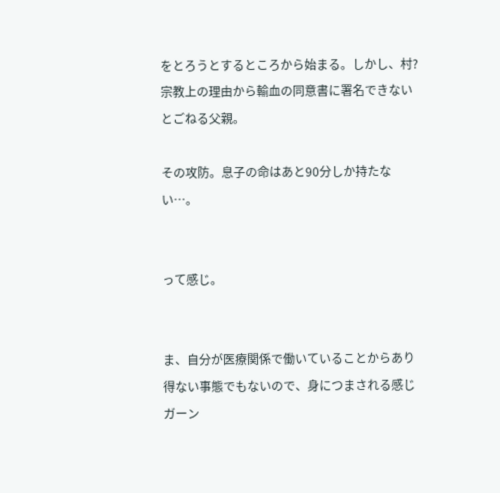をとろうとするところから始まる。しかし、村?宗教上の理由から輸血の同意書に署名できないとごねる父親。

その攻防。息子の命はあと90分しか持たない…。


って感じ。


ま、自分が医療関係で働いていることからあり得ない事態でもないので、身につまされる感じガーン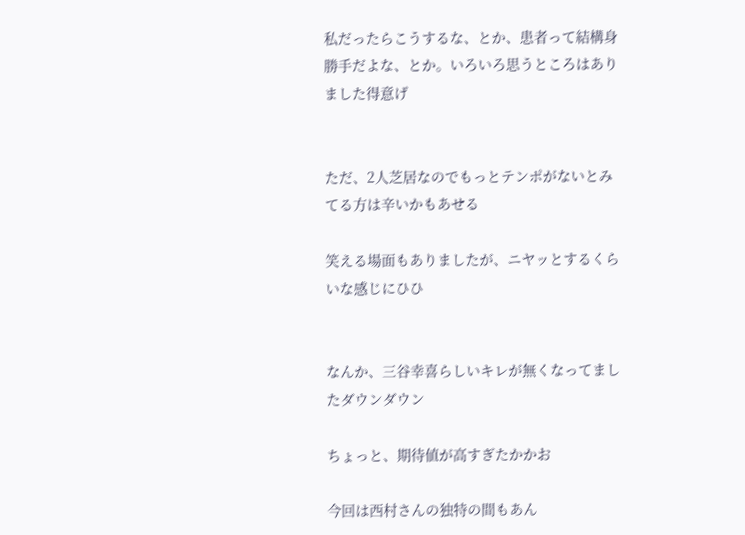私だったらこうするな、とか、患者って結構身勝手だよな、とか。いろいろ思うところはありました得意げ


ただ、2人芝居なのでもっとテンポがないとみてる方は辛いかもあせる

笑える場面もありましたが、ニヤッとするくらいな感じにひひ


なんか、三谷幸喜らしいキレが無くなってましたダウンダウン

ちょっと、期待値が高すぎたかかお

今回は西村さんの独特の間もあん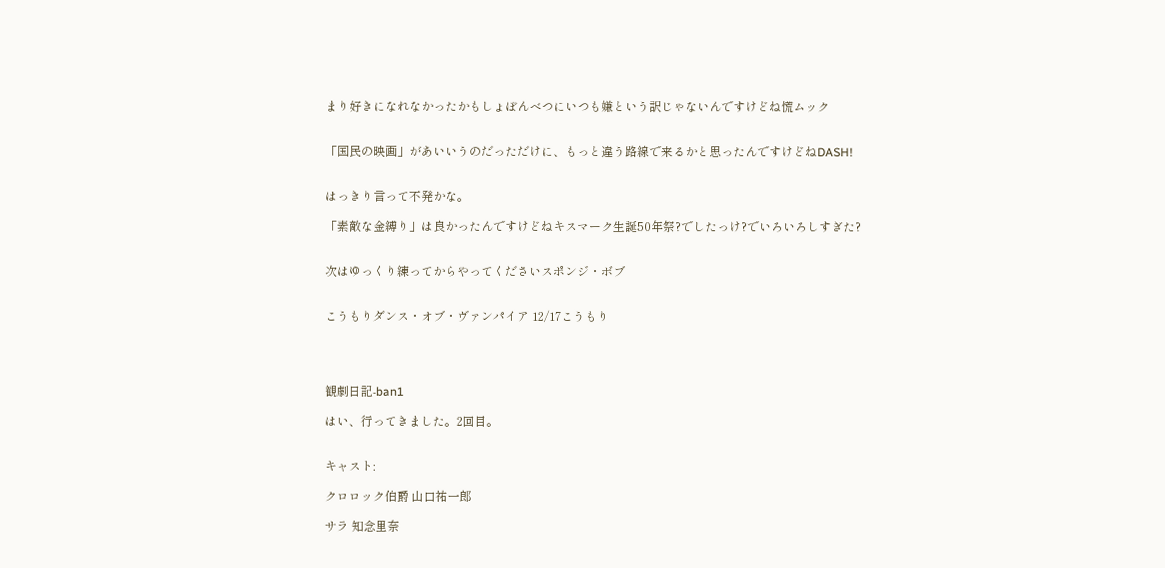まり好きになれなかったかもしょぼんべつにいつも嫌という訳じゃないんですけどね慌ムック


「国民の映画」があいいうのだっただけに、もっと違う路線で来るかと思ったんですけどねDASH!


はっきり言って不発かな。

「素敵な金縛り」は良かったんですけどねキスマーク生誕50年祭?でしたっけ?でいろいろしすぎた?


次はゆっくり練ってからやってくださいスポンジ・ボブ


こうもりダンス・オブ・ヴァンパイア 12/17こうもり




観劇日記-ban1

はい、行ってきました。2回目。


キャスト:

クロロック伯爵 山口祐一郎

サラ 知念里奈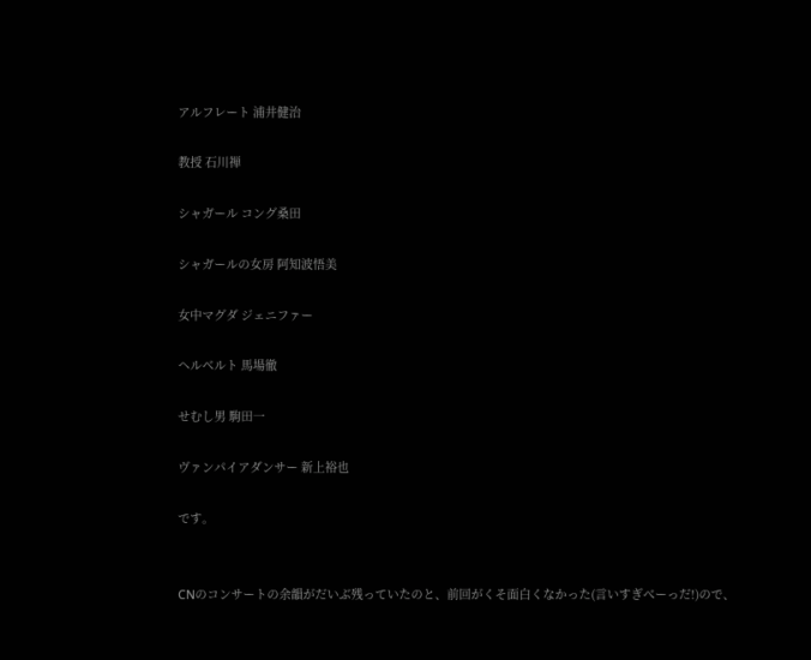アルフレート 浦井健治

教授 石川禅

シャガール コング桑田

シャガールの女房 阿知波悟美

女中マグダ ジェニファー

ヘルベルト 馬場徹

せむし男 駒田一

ヴァンパイアダンサー 新上裕也

です。


CNのコンサートの余韻がだいぶ残っていたのと、前回がくそ面白くなかった(言いすぎべーっだ!)ので、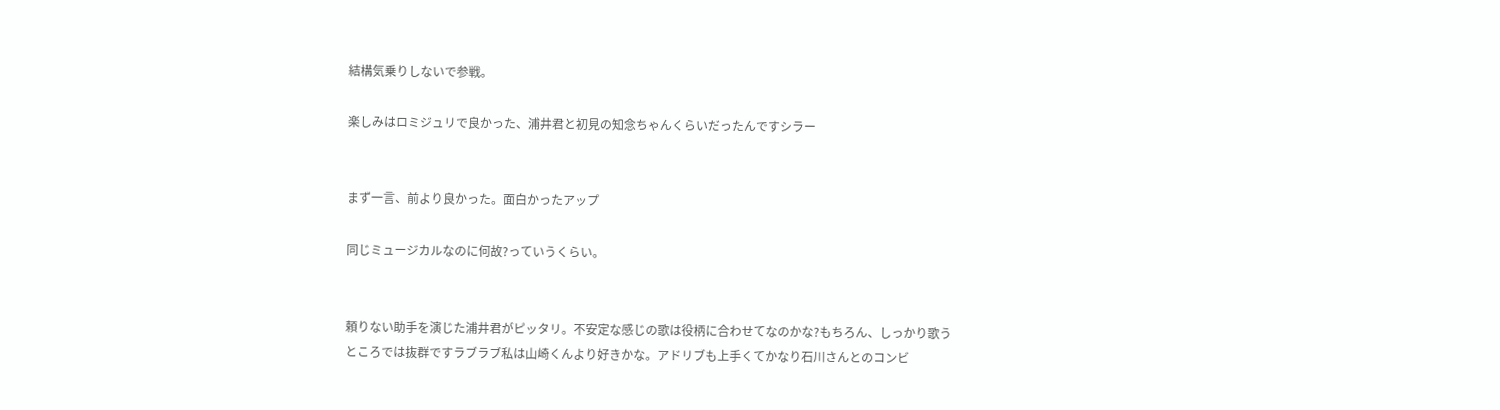結構気乗りしないで参戦。

楽しみはロミジュリで良かった、浦井君と初見の知念ちゃんくらいだったんですシラー


まず一言、前より良かった。面白かったアップ

同じミュージカルなのに何故?っていうくらい。


頼りない助手を演じた浦井君がピッタリ。不安定な感じの歌は役柄に合わせてなのかな?もちろん、しっかり歌うところでは抜群ですラブラブ私は山崎くんより好きかな。アドリブも上手くてかなり石川さんとのコンビ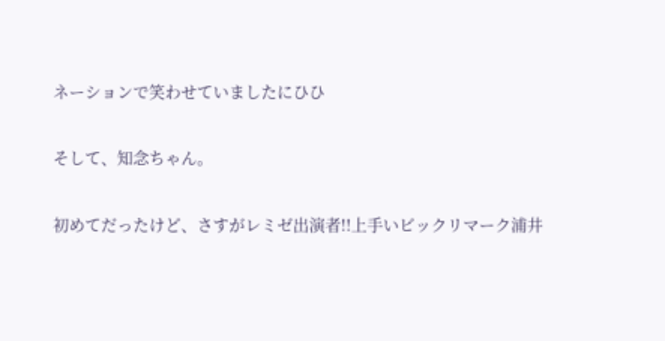ネーションで笑わせていましたにひひ

そして、知念ちゃん。

初めてだったけど、さすがレミゼ出演者!!上手いビックリマーク浦井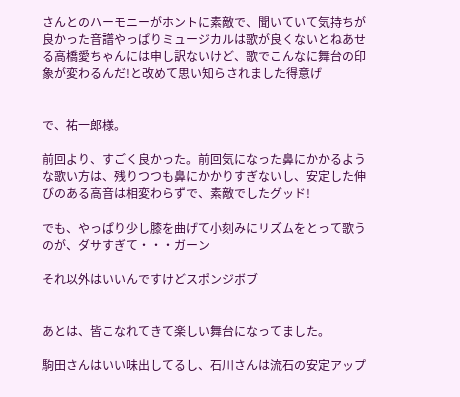さんとのハーモニーがホントに素敵で、聞いていて気持ちが良かった音譜やっぱりミュージカルは歌が良くないとねあせる高橋愛ちゃんには申し訳ないけど、歌でこんなに舞台の印象が変わるんだ!と改めて思い知らされました得意げ


で、祐一郎様。

前回より、すごく良かった。前回気になった鼻にかかるような歌い方は、残りつつも鼻にかかりすぎないし、安定した伸びのある高音は相変わらずで、素敵でしたグッド!

でも、やっぱり少し膝を曲げて小刻みにリズムをとって歌うのが、ダサすぎて・・・ガーン

それ以外はいいんですけどスポンジボブ


あとは、皆こなれてきて楽しい舞台になってました。

駒田さんはいい味出してるし、石川さんは流石の安定アップ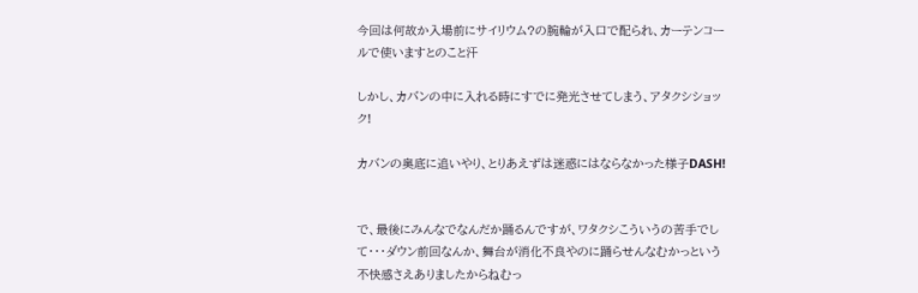今回は何故か入場前にサイリウム?の腕輪が入口で配られ、カーテンコールで使いますとのこと汗

しかし、カバンの中に入れる時にすでに発光させてしまう、アタクシショック!

カバンの奥底に追いやり、とりあえずは迷惑にはならなかった様子DASH!


で、最後にみんなでなんだか踊るんですが、ワタクシこういうの苦手でして・・・ダウン前回なんか、舞台が消化不良やのに踊らせんなむかっという不快感さえありましたからねむっ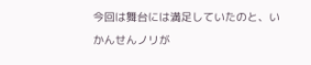今回は舞台には満足していたのと、いかんせんノリが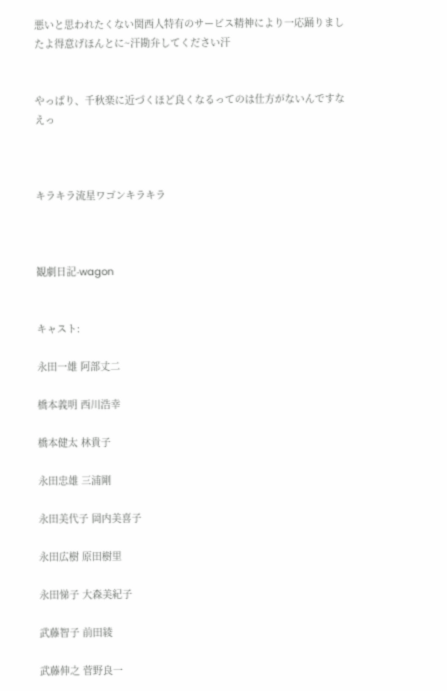悪いと思われたくない関西人特有のサービス精神により一応踊りましたよ得意げほんとに~汗勘弁してください汗


やっぱり、千秋楽に近づくほど良くなるってのは仕方がないんですなえっ



キラキラ流星ワゴンキラキラ



観劇日記-wagon


キャスト:

永田一雄 阿部丈二

橋本義明 西川浩幸

橋本健太 林貴子

永田忠雄 三浦剛

永田美代子 岡内美喜子

永田広樹 原田樹里

永田悌子 大森美紀子

武藤智子 前田綾

武藤伸之 菅野良一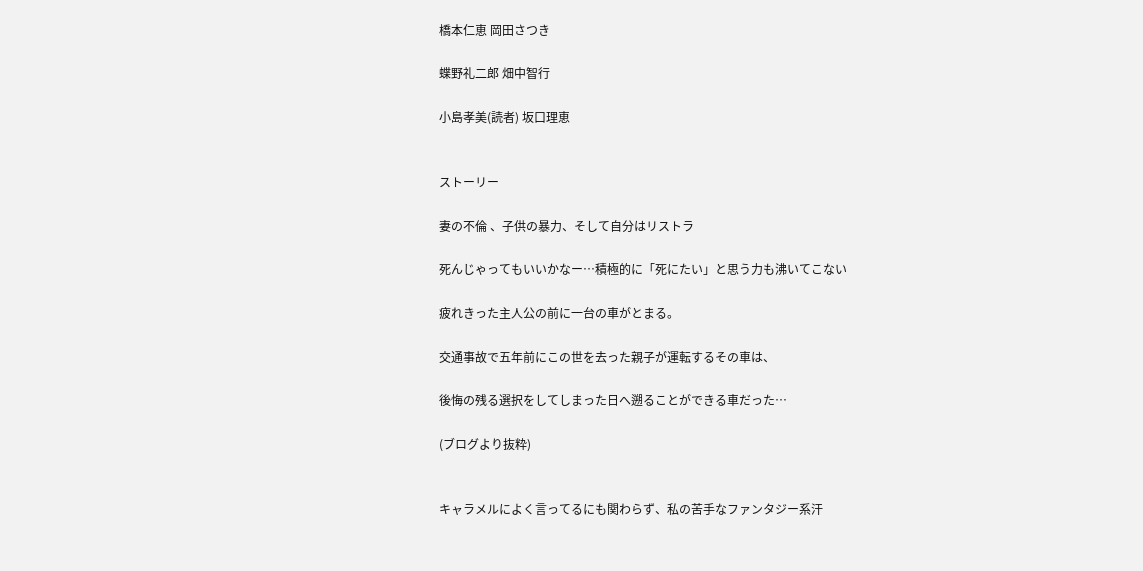橋本仁恵 岡田さつき

蝶野礼二郎 畑中智行

小島孝美(読者) 坂口理恵


ストーリー

妻の不倫 、子供の暴力、そして自分はリストラ

死んじゃってもいいかなー…積極的に「死にたい」と思う力も沸いてこない

疲れきった主人公の前に一台の車がとまる。

交通事故で五年前にこの世を去った親子が運転するその車は、

後悔の残る選択をしてしまった日へ遡ることができる車だった…

(ブログより抜粋)


キャラメルによく言ってるにも関わらず、私の苦手なファンタジー系汗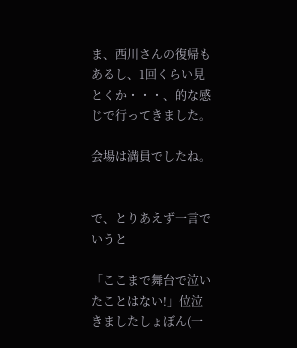ま、西川さんの復帰もあるし、1回くらい見とくか・・・、的な感じで行ってきました。

会場は満員でしたね。


で、とりあえず一言でいうと

「ここまで舞台で泣いたことはない!」位泣きましたしょぼん(一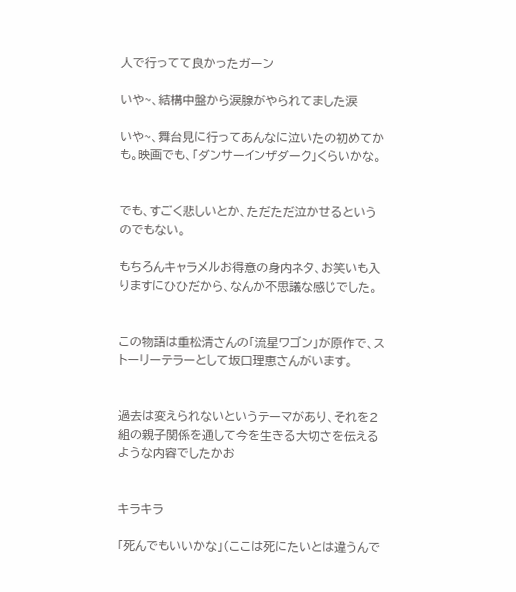人で行ってて良かったガーン

いや~、結構中盤から涙腺がやられてました涙

いや~、舞台見に行ってあんなに泣いたの初めてかも。映画でも、「ダンサーインザダーク」くらいかな。


でも、すごく悲しいとか、ただただ泣かせるというのでもない。

もちろんキャラメルお得意の身内ネタ、お笑いも入りますにひひだから、なんか不思議な感じでした。


この物語は重松清さんの「流星ワゴン」が原作で、ストーリーテラーとして坂口理恵さんがいます。


過去は変えられないというテーマがあり、それを2組の親子関係を通して今を生きる大切さを伝えるような内容でしたかお


キラキラ

「死んでもいいかな」(ここは死にたいとは違うんで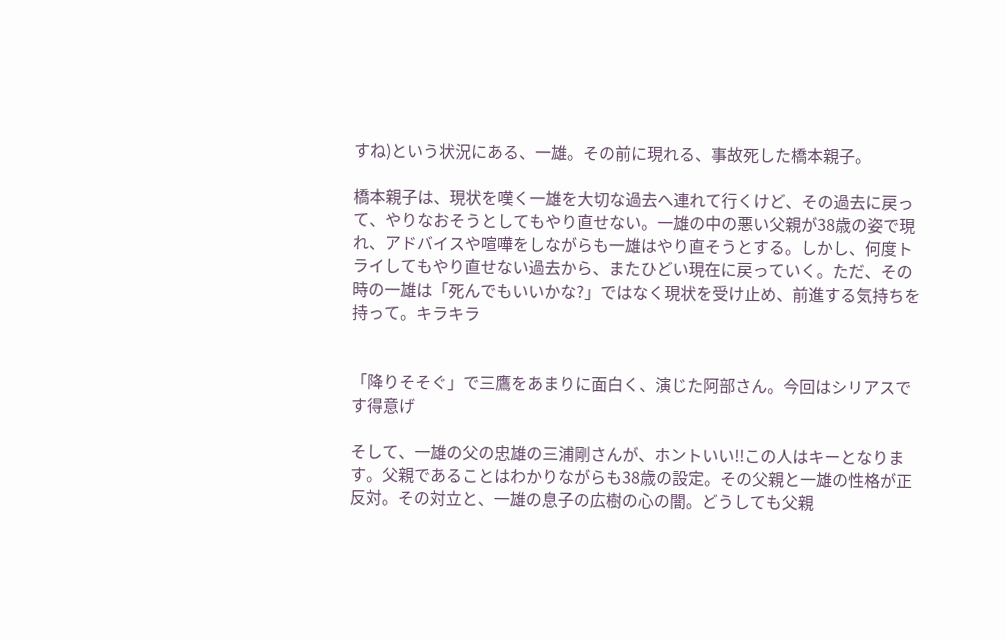すね)という状況にある、一雄。その前に現れる、事故死した橋本親子。

橋本親子は、現状を嘆く一雄を大切な過去へ連れて行くけど、その過去に戻って、やりなおそうとしてもやり直せない。一雄の中の悪い父親が38歳の姿で現れ、アドバイスや喧嘩をしながらも一雄はやり直そうとする。しかし、何度トライしてもやり直せない過去から、またひどい現在に戻っていく。ただ、その時の一雄は「死んでもいいかな?」ではなく現状を受け止め、前進する気持ちを持って。キラキラ


「降りそそぐ」で三鷹をあまりに面白く、演じた阿部さん。今回はシリアスです得意げ

そして、一雄の父の忠雄の三浦剛さんが、ホントいい!!この人はキーとなります。父親であることはわかりながらも38歳の設定。その父親と一雄の性格が正反対。その対立と、一雄の息子の広樹の心の闇。どうしても父親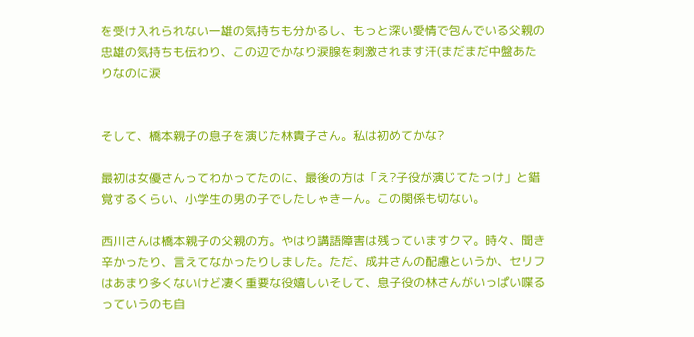を受け入れられない一雄の気持ちも分かるし、もっと深い愛情で包んでいる父親の忠雄の気持ちも伝わり、この辺でかなり涙腺を刺激されます汗(まだまだ中盤あたりなのに涙


そして、橋本親子の息子を演じた林貴子さん。私は初めてかな?

最初は女優さんってわかってたのに、最後の方は「え?子役が演じてたっけ」と錯覚するくらい、小学生の男の子でしたしゃきーん。この関係も切ない。

西川さんは橋本親子の父親の方。やはり講語障害は残っていますクマ。時々、聞き辛かったり、言えてなかったりしました。ただ、成井さんの配慮というか、セリフはあまり多くないけど凄く重要な役嬉しいそして、息子役の林さんがいっぱい喋るっていうのも自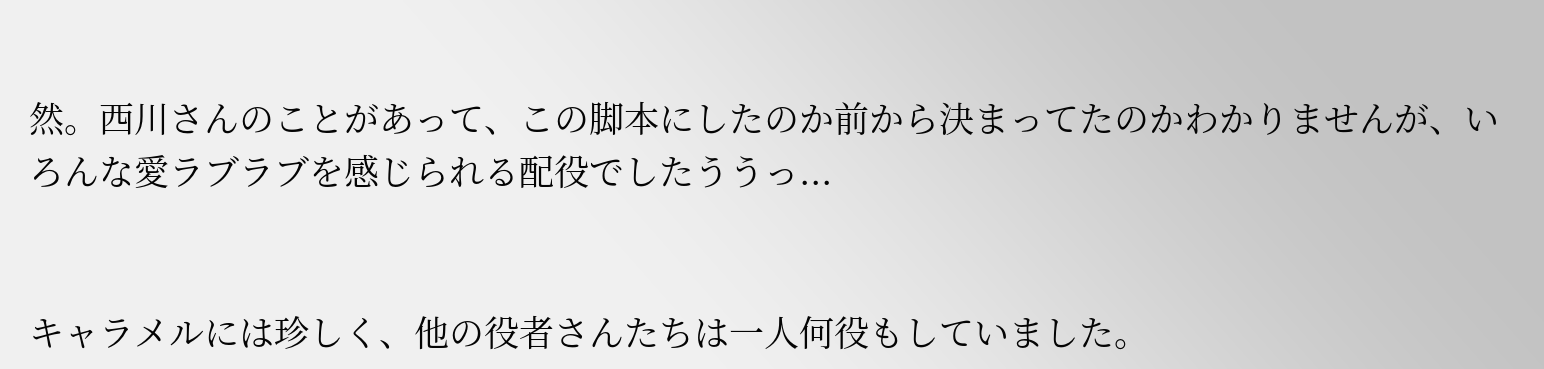然。西川さんのことがあって、この脚本にしたのか前から決まってたのかわかりませんが、いろんな愛ラブラブを感じられる配役でしたううっ...


キャラメルには珍しく、他の役者さんたちは一人何役もしていました。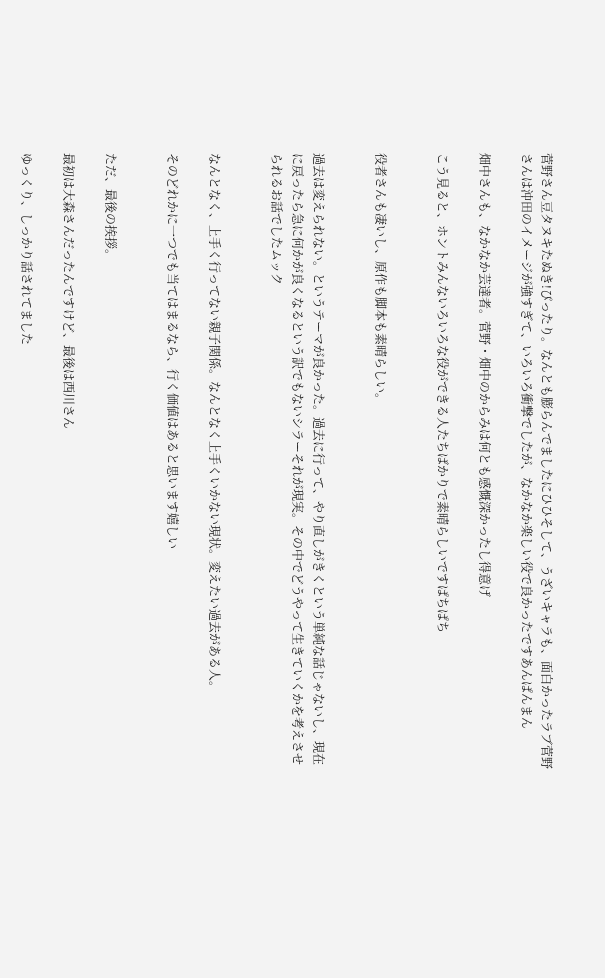菅野さん豆タヌキたぬき!ぴったり。なんとも膨らんでましたにひひそして、うざいキャラも、面白かったラブ菅野さんは沖田のイメージが強すぎて、いろいろ衝撃でしたが、なかなか楽しい役で良かったですあんぱんまん

畑中さんも、なかなか芸達者。菅野・畑中のからみは何とも感慨深かったし得意げ

こう見ると、ホントみんないろいろな役ができる人たちばかりで素晴らしいですぱちぱち


役者さんも凄いし、原作も脚本も素晴らしい。


過去は変えられない。というテーマが良かった。過去に行って、やり直しがきくという単純な話じゃないし、現在に戻ったら急に何かが良くなるという訳でもないシラーそれが現実。その中でどうやって生きていくかを考えさせられるお話でしたムック


なんとなく、上手く行ってない親子関係。なんとなく上手くいかない現状。変えたい過去がある人。

そのどれかに一つでも当てはまるなら、行く価値はあると思います嬉しい


ただ、最後の挨拶。

最初は大森さんだったんですけど、最後は西川さん

ゆっくり、しっかり話されてました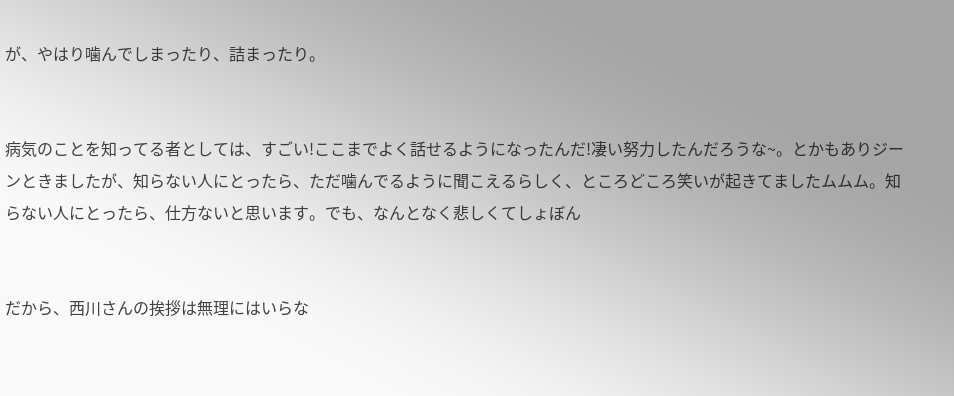が、やはり噛んでしまったり、詰まったり。


病気のことを知ってる者としては、すごい!ここまでよく話せるようになったんだ!凄い努力したんだろうな~。とかもありジーンときましたが、知らない人にとったら、ただ噛んでるように聞こえるらしく、ところどころ笑いが起きてましたムムム。知らない人にとったら、仕方ないと思います。でも、なんとなく悲しくてしょぼん


だから、西川さんの挨拶は無理にはいらな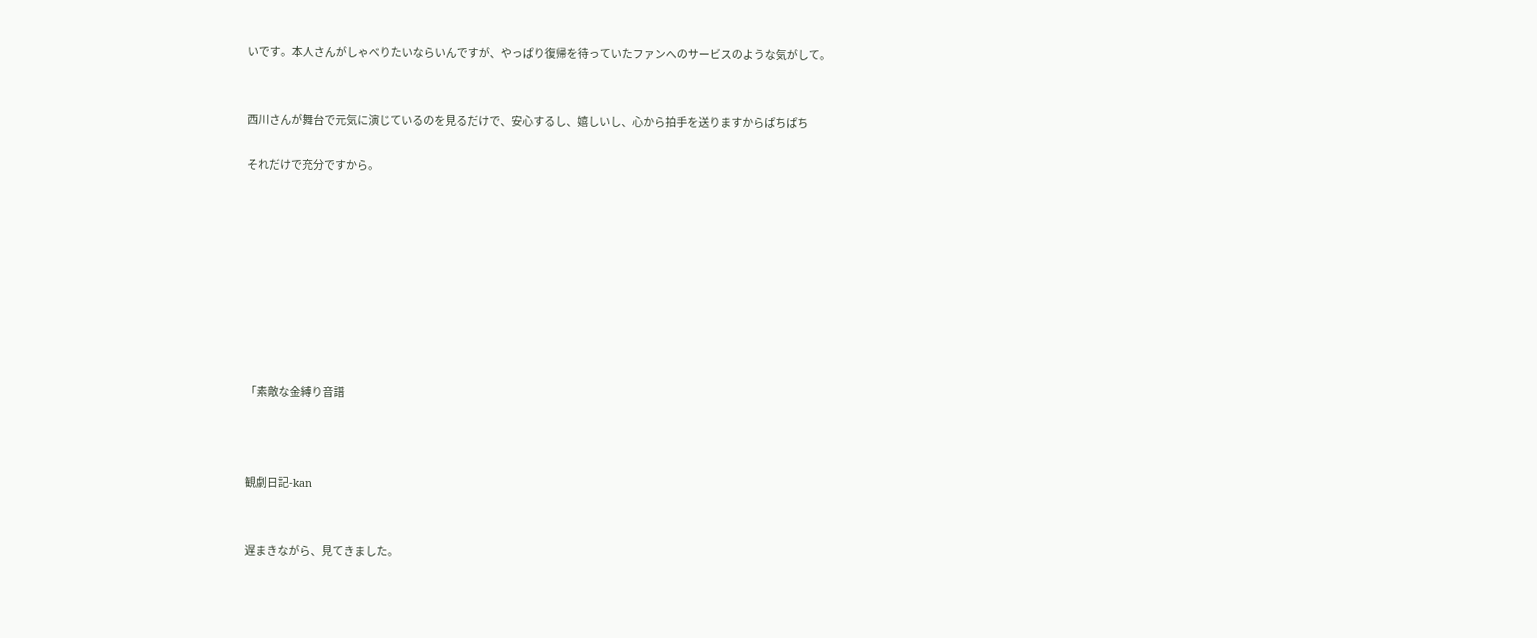いです。本人さんがしゃべりたいならいんですが、やっぱり復帰を待っていたファンへのサービスのような気がして。


西川さんが舞台で元気に演じているのを見るだけで、安心するし、嬉しいし、心から拍手を送りますからぱちぱち

それだけで充分ですから。









「素敵な金縛り音譜



観劇日記-kan


遅まきながら、見てきました。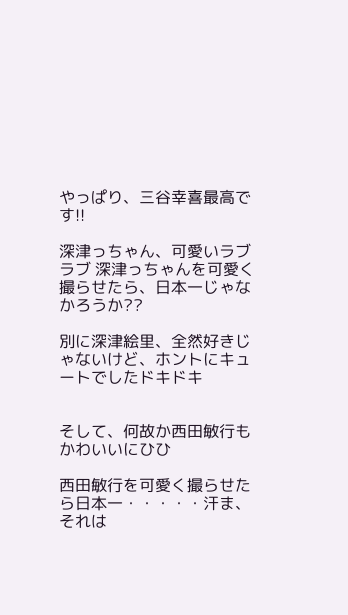やっぱり、三谷幸喜最高です!!

深津っちゃん、可愛いラブラブ 深津っちゃんを可愛く撮らせたら、日本一じゃなかろうか??

別に深津絵里、全然好きじゃないけど、ホントにキュートでしたドキドキ


そして、何故か西田敏行もかわいいにひひ

西田敏行を可愛く撮らせたら日本一・・・・・汗ま、それは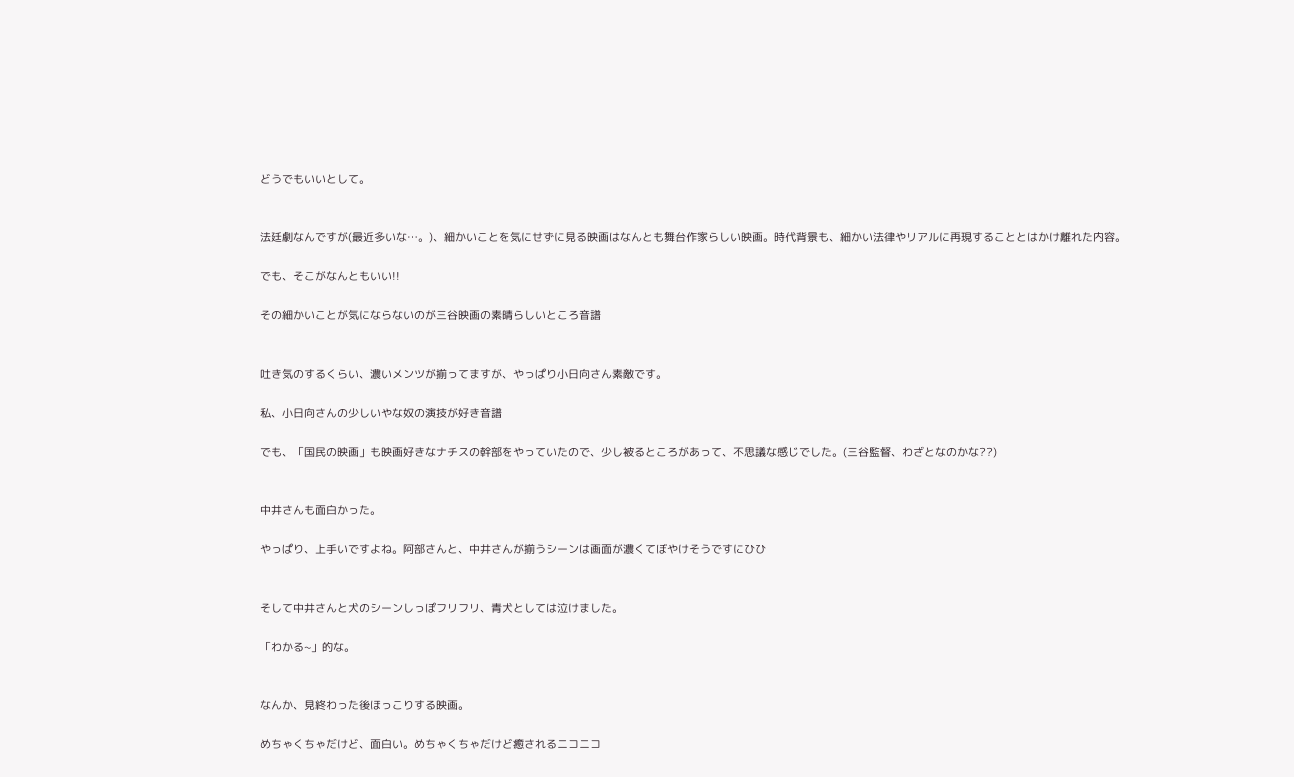どうでもいいとして。


法廷劇なんですが(最近多いな…。)、細かいことを気にせずに見る映画はなんとも舞台作家らしい映画。時代背景も、細かい法律やリアルに再現することとはかけ離れた内容。

でも、そこがなんともいい!!

その細かいことが気にならないのが三谷映画の素晴らしいところ音譜


吐き気のするくらい、濃いメンツが揃ってますが、やっぱり小日向さん素敵です。

私、小日向さんの少しいやな奴の演技が好き音譜

でも、「国民の映画」も映画好きなナチスの幹部をやっていたので、少し被るところがあって、不思議な感じでした。(三谷監督、わざとなのかな??)


中井さんも面白かった。

やっぱり、上手いですよね。阿部さんと、中井さんが揃うシーンは画面が濃くてぼやけそうですにひひ


そして中井さんと犬のシーンしっぽフリフリ、青犬としては泣けました。

「わかる~」的な。


なんか、見終わった後ほっこりする映画。

めちゃくちゃだけど、面白い。めちゃくちゃだけど癒されるニコニコ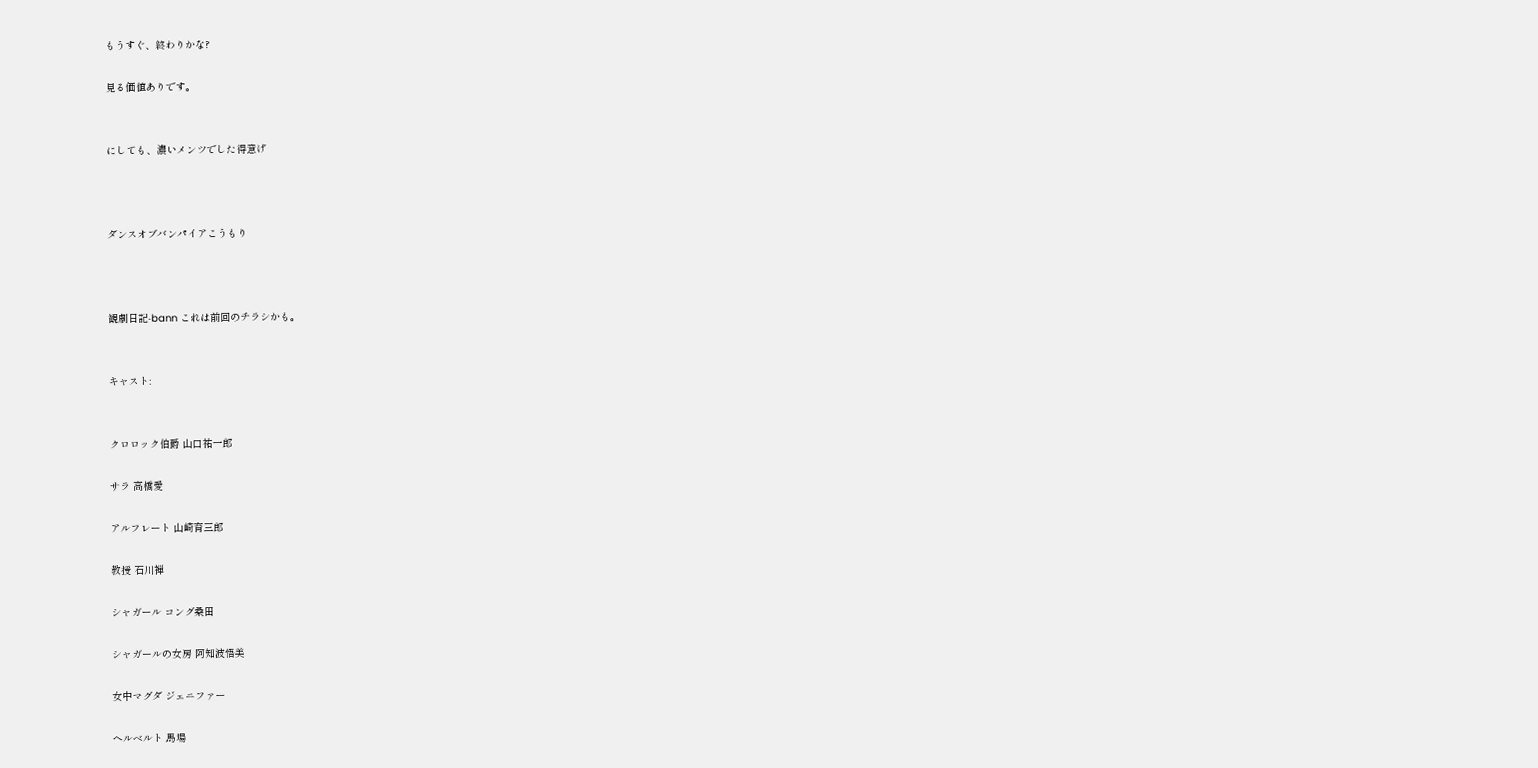もうすぐ、終わりかな?

見る価値ありです。


にしても、濃いメンツでした得意げ



ダンスオブバンパイアこうもり



観劇日記-bann これは前回のチラシかも。


キャスト:


クロロック伯爵 山口祐一郎

サラ 高橋愛

アルフレート 山崎育三郎

教授 石川禅

シャガール コング桑田

シャガールの女房 阿知波悟美

女中マグダ ジェニファー

ヘルベルト 馬場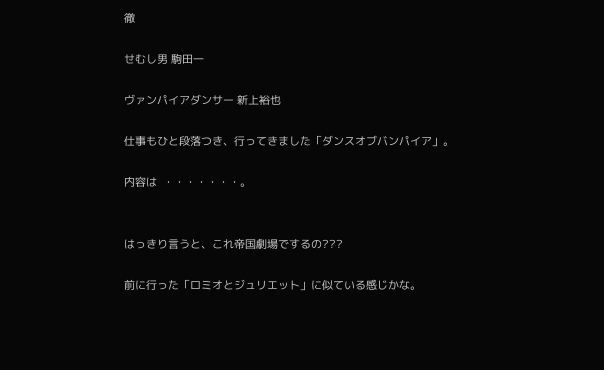徹

せむし男 駒田一

ヴァンパイアダンサー 新上裕也

仕事もひと段落つき、行ってきました「ダンスオブバンパイア」。

内容は  ・・・・・・・。


はっきり言うと、これ帝国劇場でするの???

前に行った「ロミオとジュリエット」に似ている感じかな。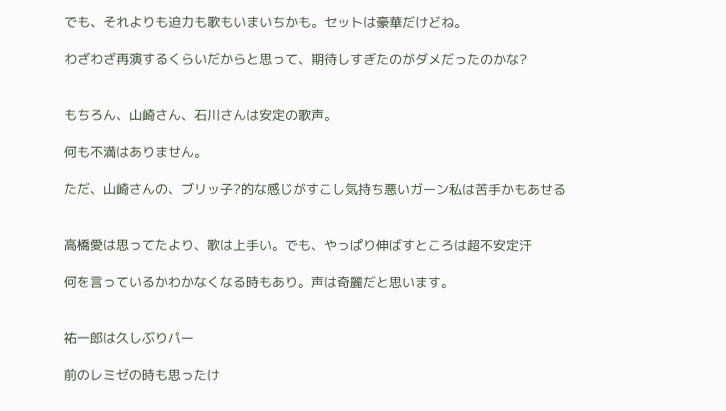でも、それよりも迫力も歌もいまいちかも。セットは豪華だけどね。

わざわざ再演するくらいだからと思って、期待しすぎたのがダメだったのかな?


もちろん、山崎さん、石川さんは安定の歌声。

何も不満はありません。

ただ、山崎さんの、ブリッ子?的な感じがすこし気持ち悪いガーン私は苦手かもあせる


高橋愛は思ってたより、歌は上手い。でも、やっぱり伸ばすところは超不安定汗

何を言っているかわかなくなる時もあり。声は奇麗だと思います。


祐一郎は久しぶりパー

前のレミゼの時も思ったけ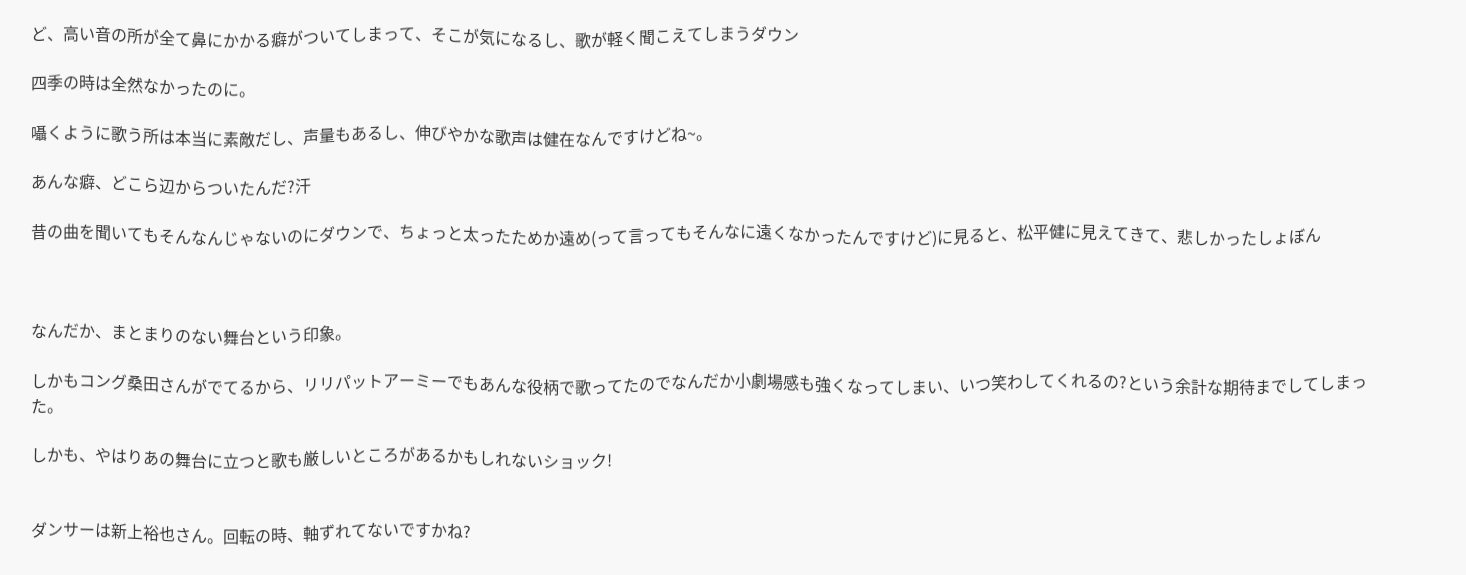ど、高い音の所が全て鼻にかかる癖がついてしまって、そこが気になるし、歌が軽く聞こえてしまうダウン

四季の時は全然なかったのに。

囁くように歌う所は本当に素敵だし、声量もあるし、伸びやかな歌声は健在なんですけどね~。

あんな癖、どこら辺からついたんだ?汗

昔の曲を聞いてもそんなんじゃないのにダウンで、ちょっと太ったためか遠め(って言ってもそんなに遠くなかったんですけど)に見ると、松平健に見えてきて、悲しかったしょぼん



なんだか、まとまりのない舞台という印象。

しかもコング桑田さんがでてるから、リリパットアーミーでもあんな役柄で歌ってたのでなんだか小劇場感も強くなってしまい、いつ笑わしてくれるの?という余計な期待までしてしまった。

しかも、やはりあの舞台に立つと歌も厳しいところがあるかもしれないショック!


ダンサーは新上裕也さん。回転の時、軸ずれてないですかね?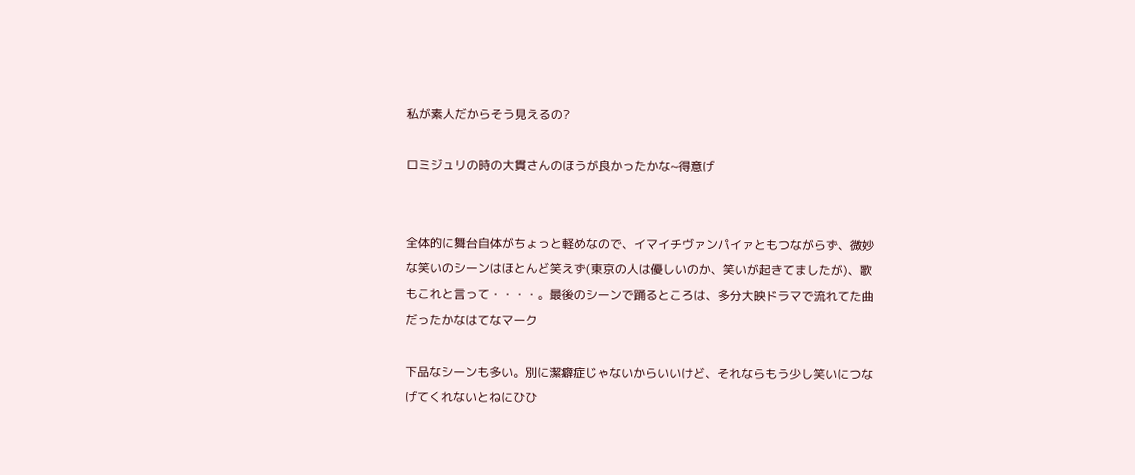私が素人だからそう見えるの?

ロミジュリの時の大貫さんのほうが良かったかな~得意げ


全体的に舞台自体がちょっと軽めなので、イマイチヴァンパイァともつながらず、微妙な笑いのシーンはほとんど笑えず(東京の人は優しいのか、笑いが起きてましたが)、歌もこれと言って・・・・。最後のシーンで踊るところは、多分大映ドラマで流れてた曲だったかなはてなマーク

下品なシーンも多い。別に潔癖症じゃないからいいけど、それならもう少し笑いにつなげてくれないとねにひひ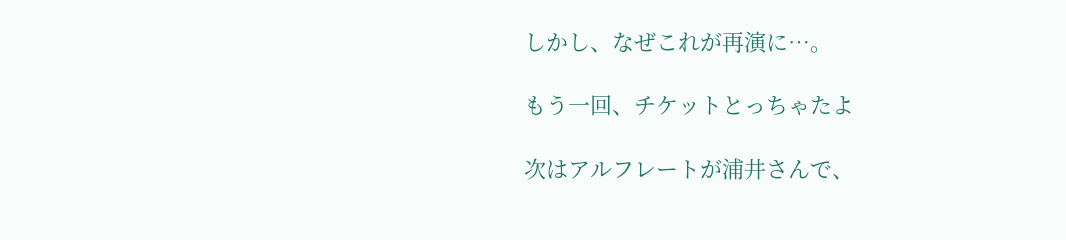しかし、なぜこれが再演に…。

もう一回、チケットとっちゃたよ

次はアルフレートが浦井さんで、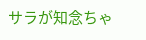サラが知念ちゃ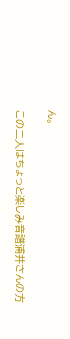ん。

この二人はちょっと楽しみ音譜浦井さんの方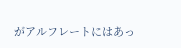がアルフレートにはあっ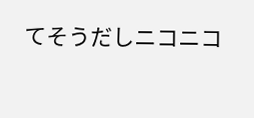てそうだしニコニコ